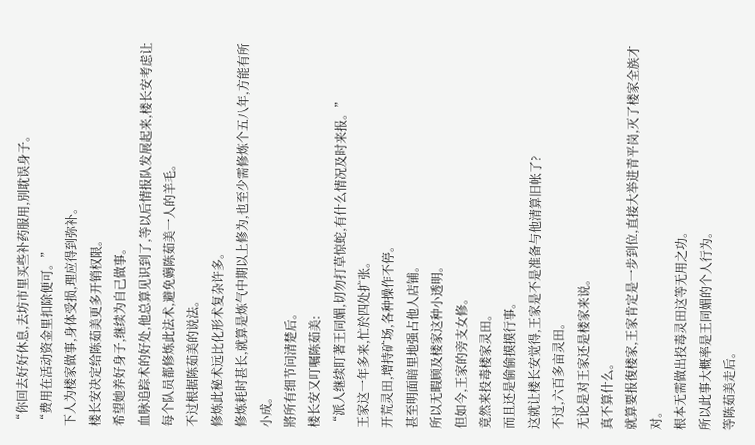“你回去好好休息,去坊市里买些补药服用,別耽误身子。
“费用在活动资金里扣除便可。”
下人为楼家做事,身体受损,理应得到弥补。
楼长安决定给陈茹美更多开销权限。
希望她养好身子,继续为自己做事。
血脉追踪术的好处,他总算见识到了,等以后情报队发展起来,楼长安考虑让每个队员都修炼此法术,避免薅陈茹美一人的羊毛。
不过根据陈茹美的说法。
修炼此秘术远比化形术复杂许多。
修炼耗时甚长,就算是炼气中期以上修为,也至少需修炼个五八年,方能有所小成。
將所有细节问清楚后。
楼长安又叮嘱陈茹美:
“派人继续盯著王同媚,切勿打草惊蛇,有什么情况及时来报。”
王家这一年多来,忙於四处扩张。
开荒灵田,增持矿场,各种操作不停。
甚至明面暗里地强占他人店铺。
所以无暇顾及楼家这种小透明。
但如今,王家的旁支女修。
竟然来投毒楼家灵田。
而且还是偷偷摸摸行事。
这就让楼长安觉得,王家是不是准备与他清算旧帐了?
不过,六百多亩灵田。
无论是对王家还是楼家来说。
真不算什么。
就算要报復楼家,王家肯定是一步到位,直接大举进青平岗,灭了楼家全族才对。
根本无需做出投毒灵田这等无用之功。
所以此事大概率是王同媚的个人行为。
等陈茹美走后。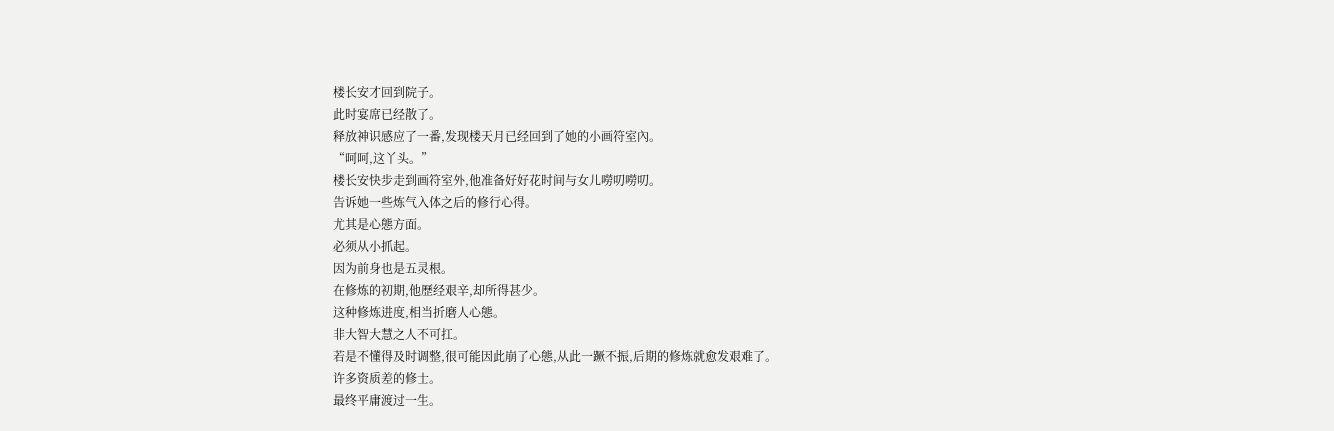楼长安才回到院子。
此时宴席已经散了。
释放神识感应了一番,发现楼天月已经回到了她的小画符室內。
“呵呵,这丫头。”
楼长安快步走到画符室外,他准备好好花时间与女儿嘮叨嘮叨。
告诉她一些炼气入体之后的修行心得。
尤其是心態方面。
必须从小抓起。
因为前身也是五灵根。
在修炼的初期,他歷经艰辛,却所得甚少。
这种修炼进度,相当折磨人心態。
非大智大慧之人不可扛。
若是不懂得及时调整,很可能因此崩了心態,从此一蹶不振,后期的修炼就愈发艰难了。
许多资质差的修士。
最终平庸渡过一生。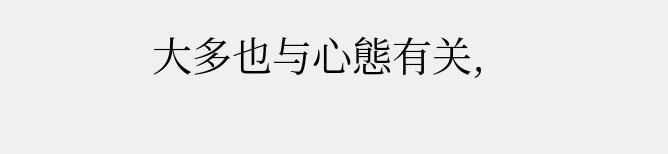大多也与心態有关,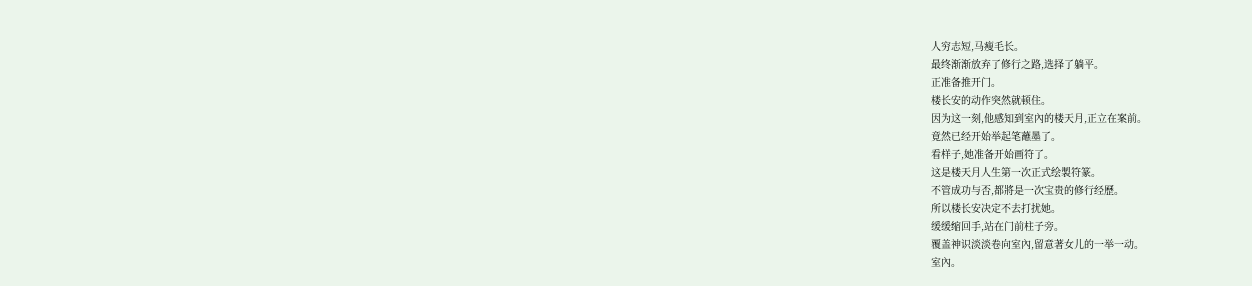人穷志短,马瘦毛长。
最终渐渐放弃了修行之路,选择了躺平。
正准备推开门。
楼长安的动作突然就顿住。
因为这一刻,他感知到室內的楼天月,正立在案前。
竟然已经开始举起笔蘸墨了。
看样子,她准备开始画符了。
这是楼天月人生第一次正式绘製符篆。
不管成功与否,都將是一次宝贵的修行经歷。
所以楼长安决定不去打扰她。
缓缓缩回手,站在门前柱子旁。
覆盖神识淡淡卷向室內,留意著女儿的一举一动。
室內。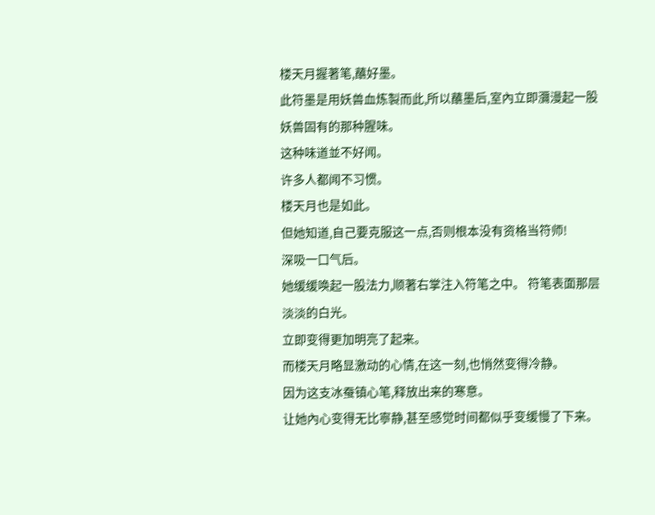楼天月握著笔,蘸好墨。
此符墨是用妖兽血炼製而此,所以蘸墨后,室內立即瀰漫起一股妖兽固有的那种腥味。
这种味道並不好闻。
许多人都闻不习惯。
楼天月也是如此。
但她知道,自己要克服这一点,否则根本没有资格当符师!
深吸一口气后。
她缓缓唤起一股法力,顺著右掌注入符笔之中。 符笔表面那层淡淡的白光。
立即变得更加明亮了起来。
而楼天月略显激动的心情,在这一刻,也悄然变得冷静。
因为这支冰蚕镇心笔,释放出来的寒意。
让她內心变得无比寧静,甚至感觉时间都似乎变缓慢了下来。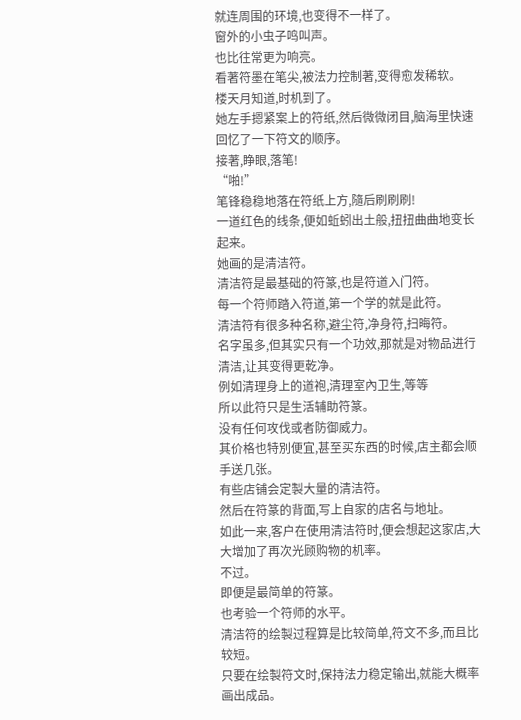就连周围的环境,也变得不一样了。
窗外的小虫子鸣叫声。
也比往常更为响亮。
看著符墨在笔尖,被法力控制著,变得愈发稀软。
楼天月知道,时机到了。
她左手摁紧案上的符纸,然后微微闭目,脑海里快速回忆了一下符文的顺序。
接著,睁眼,落笔!
“啪!”
笔锋稳稳地落在符纸上方,隨后刷刷刷!
一道红色的线条,便如蚯蚓出土般,扭扭曲曲地变长起来。
她画的是清洁符。
清洁符是最基础的符篆,也是符道入门符。
每一个符师踏入符道,第一个学的就是此符。
清洁符有很多种名称,避尘符,净身符,扫晦符。
名字虽多,但其实只有一个功效,那就是对物品进行清洁,让其变得更乾净。
例如清理身上的道袍,清理室內卫生,等等
所以此符只是生活辅助符篆。
没有任何攻伐或者防御威力。
其价格也特別便宜,甚至买东西的时候,店主都会顺手送几张。
有些店铺会定製大量的清洁符。
然后在符篆的背面,写上自家的店名与地址。
如此一来,客户在使用清洁符时,便会想起这家店,大大增加了再次光顾购物的机率。
不过。
即便是最简单的符篆。
也考验一个符师的水平。
清洁符的绘製过程算是比较简单,符文不多,而且比较短。
只要在绘製符文时,保持法力稳定输出,就能大概率画出成品。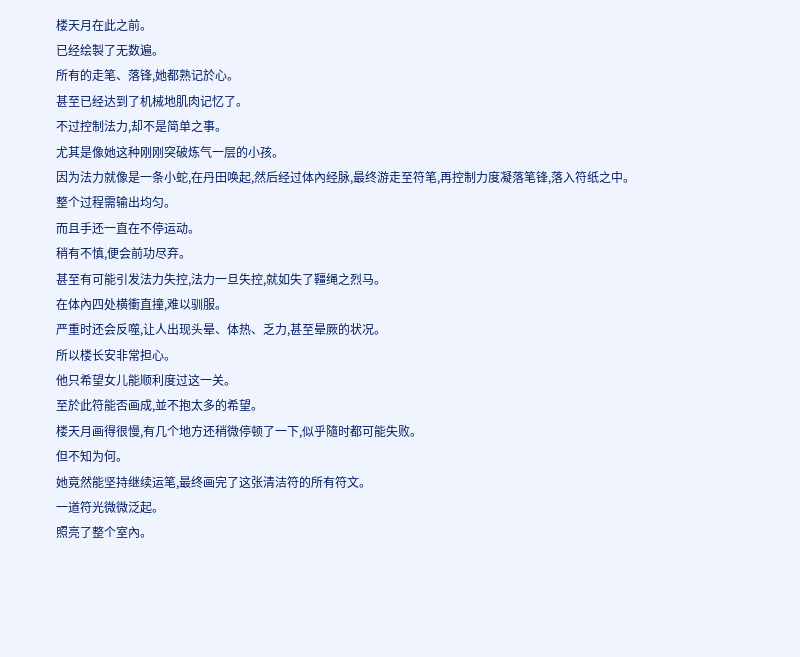楼天月在此之前。
已经绘製了无数遍。
所有的走笔、落锋,她都熟记於心。
甚至已经达到了机械地肌肉记忆了。
不过控制法力,却不是简单之事。
尤其是像她这种刚刚突破炼气一层的小孩。
因为法力就像是一条小蛇,在丹田唤起,然后经过体內经脉,最终游走至符笔,再控制力度凝落笔锋,落入符纸之中。
整个过程需输出均匀。
而且手还一直在不停运动。
稍有不慎,便会前功尽弃。
甚至有可能引发法力失控,法力一旦失控,就如失了韁绳之烈马。
在体內四处横衝直撞,难以驯服。
严重时还会反噬,让人出现头晕、体热、乏力,甚至晕厥的状况。
所以楼长安非常担心。
他只希望女儿能顺利度过这一关。
至於此符能否画成,並不抱太多的希望。
楼天月画得很慢,有几个地方还稍微停顿了一下,似乎隨时都可能失败。
但不知为何。
她竟然能坚持继续运笔,最终画完了这张清洁符的所有符文。
一道符光微微泛起。
照亮了整个室內。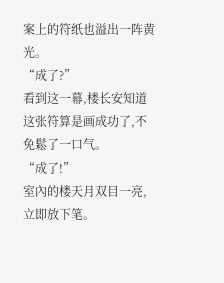案上的符纸也溢出一阵黄光。
“成了?”
看到这一幕,楼长安知道这张符算是画成功了,不免鬆了一口气。
“成了!”
室內的楼天月双目一亮,立即放下笔。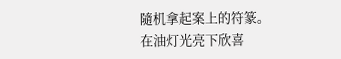隨机拿起案上的符篆。
在油灯光亮下欣喜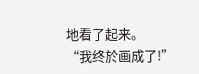地看了起来。
“我终於画成了!”